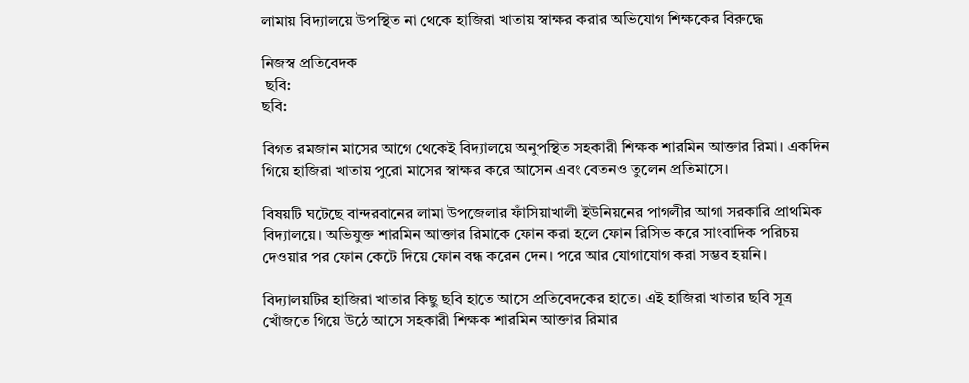লামায় বিদ্যালয়ে উপস্থিত না থেকে হাজিরা খাতায় স্বাক্ষর করার অভিযোগ শিক্ষকের বিরুদ্ধে

নিজস্ব প্রতিবেদক
 ছবি:
ছবি:

বিগত রমজান মাসের আগে থেকেই বিদ্যালয়ে অনুপস্থিত সহকারী শিক্ষক শারমিন আক্তার রিমা। একদিন গিয়ে হাজিরা খাতায় পুরো মাসের স্বাক্ষর করে আসেন এবং বেতনও তুলেন প্রতিমাসে।

বিষয়টি ঘটেছে বান্দরবানের লামা উপজেলার ফাঁসিয়াখালী ইউনিয়নের পাগলীর আগা সরকারি প্রাথমিক বিদ্যালয়ে। অভিযুক্ত শারমিন আক্তার রিমাকে ফোন করা হলে ফোন রিসিভ করে সাংবাদিক পরিচয় দেওয়ার পর ফোন কেটে দিয়ে ফোন বন্ধ করেন দেন। পরে আর যোগাযোগ করা সম্ভব হয়নি।

বিদ্যালয়টির হাজিরা খাতার কিছু ছবি হাতে আসে প্রতিবেদকের হাতে। এই হাজিরা খাতার ছবি সূত্র খোঁজতে গিয়ে উঠে আসে সহকারী শিক্ষক শারমিন আক্তার রিমার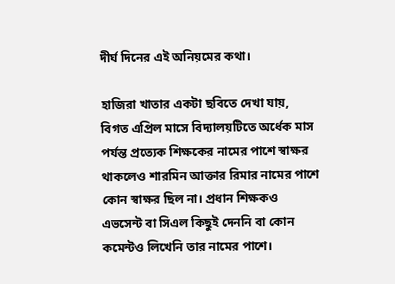দীর্ঘ দিনের এই অনিয়মের কথা।

হাজিরা খাতার একটা ছবিতে দেখা যায়, বিগত এপ্রিল মাসে বিদ্যালয়টিতে অর্ধেক মাস পর্যন্ত প্রত্যেক শিক্ষকের নামের পাশে স্বাক্ষর থাকলেও শারমিন আক্তার রিমার নামের পাশে কোন স্বাক্ষর ছিল না। প্রধান শিক্ষকও এভসেন্ট বা সিএল কিছুই দেননি বা কোন কমেন্টও লিখেনি তার নামের পাশে।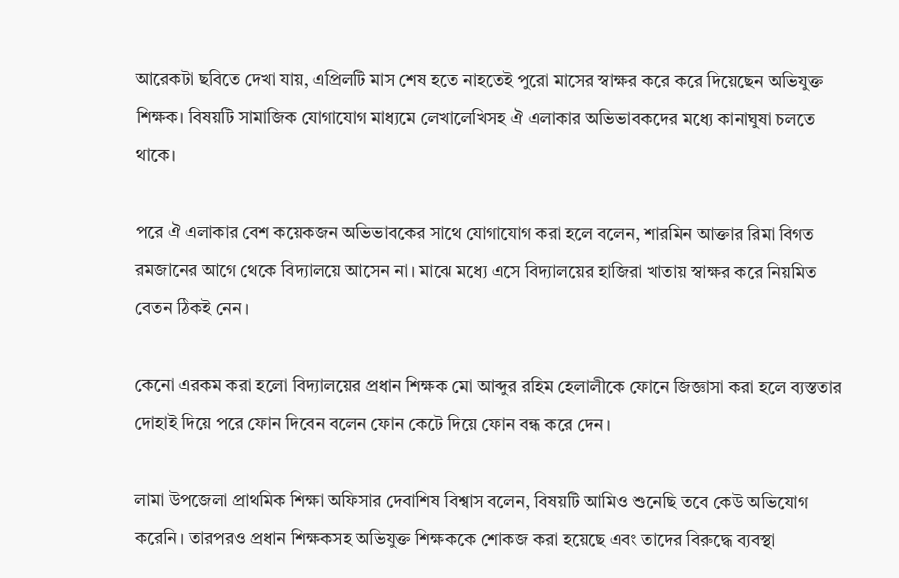আরেকটা ছবিতে দেখা যায়, এপ্রিলটি মাস শেষ হতে নাহতেই পুরো মাসের স্বাক্ষর করে করে দিয়েছেন অভিযুক্ত শিক্ষক। বিষয়টি সামাজিক যোগাযোগ মাধ্যমে লেখালেখিসহ ঐ এলাকার অভিভাবকদের মধ্যে কানাঘুষা চলতে থাকে।

পরে ঐ এলাকার বেশ কয়েকজন অভিভাবকের সাথে যোগাযোগ করা হলে বলেন, শারমিন আক্তার রিমা বিগত রমজানের আগে থেকে বিদ্যালয়ে আসেন না। মাঝে মধ্যে এসে বিদ্যালয়ের হাজিরা খাতায় স্বাক্ষর করে নিয়মিত বেতন ঠিকই নেন।

কেনো এরকম করা হলো বিদ্যালয়ের প্রধান শিক্ষক মো আব্দুর রহিম হেলালীকে ফোনে জিজ্ঞাসা করা হলে ব্যস্ততার দোহাই দিয়ে পরে ফোন দিবেন বলেন ফোন কেটে দিয়ে ফোন বন্ধ করে দেন।

লামা উপজেলা প্রাথমিক শিক্ষা অফিসার দেবাশিষ বিশ্বাস বলেন, বিষয়টি আমিও শুনেছি তবে কেউ অভিযোগ করেনি। তারপরও প্রধান শিক্ষকসহ অভিযুক্ত শিক্ষককে শোকজ করা হয়েছে এবং তাদের বিরুদ্ধে ব্যবস্থা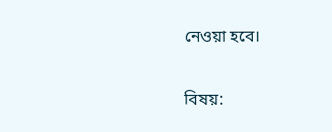নেওয়া হবে।

বিষয়: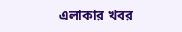এলাকার খবর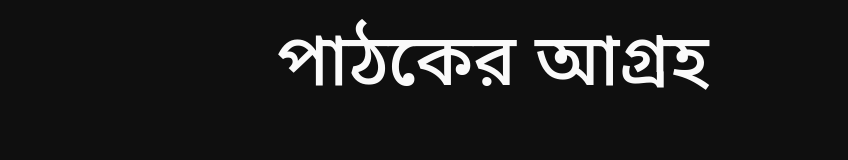পাঠকের আগ্রহ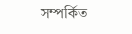সম্পর্কিত